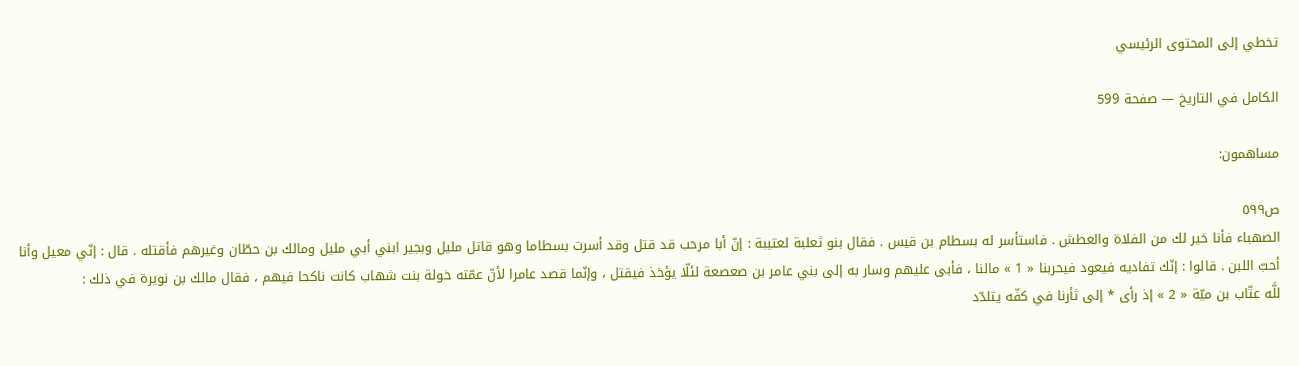تخطي إلى المحتوى الرئيسي

الكامل في التاريخ — صفحة 599

مساهمون:

ص٥٩٩
الصهباء فأنا خير لك من الفلاة والعطش . فاستأسر له بسطام بن قيس . فقال بنو ثعلبة لعتيبة : إنّ أبا مرحب قد قتل وقد أسرت بسطاما وهو قاتل مليل وبجير ابني أبي مليل ومالك بن حطّان وغيرهم فأقتله . قال : إنّي معيل وأنا أحبّ اللبن . قالوا : إنّك تفاديه فيعود فيحربنا « 1 » مالنا ، فأبى عليهم وسار به إلى بني عامر بن صعصعة لئلّا يؤخذ فيقتل ، وإنّما قصد عامرا لأنّ عمّته خولة بنت شهاب كانت ناكحا فيهم ، فقال مالك بن نويرة في ذلك :
للَّه عتّاب بن ميّة « 2 » إذ رأى * إلى ثأرنا في كفّه يتلدّد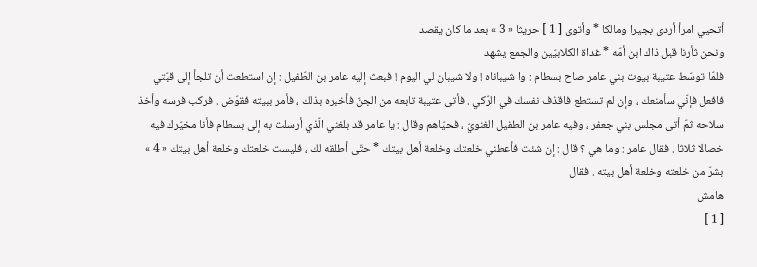أتحيي امرأ أردى بجيرا ومالكا * وأتوى [ 1 ] حريثا « 3 » بعد ما كان يقصد
ونحن ثأرنا قبل ذاك ابن أمّه * غداة الكلابيّين والجمع يشهد
فلمّا توسّط عتيبة بيوت بني عامر صاح بسطام : وا شيباناه ! ولا شيبان لي اليوم ! فبعث إليه عامر بن الطّفيل : إن استطعت أن تلجأ إلى قبّتي فافعل فإنّي سأمنعك ، وإن لم تستطع فاقذف نفسك في الرّكي . فأتى عتيبة تابعه من الجنّ فأخبره بذلك ، فأمر ببيته فقوّض . فركب فرسه وأخذ سلاحه ثمّ أتى مجلس بني جعفر ، وفيه عامر بن الطفيل الغنويّ ، فحيّاهم وقال : يا عامر قد بلغني الّذي أرسلت به إلى بسطام فأنا مخيّرك فيه خصالا ثلاثا . فقال عامر : وما هي ؟ قال : إن شئت فأعطني خلعتك وخلعة أهل بيتك * حتّى أطلقه لك ، فليست خلعتك وخلعة أهل بيتك « 4 » بشرّ من خلعته وخلعة أهل بيته . فقال
هامش
[ 1 ]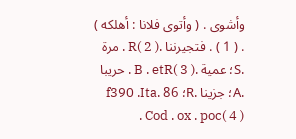وأشوى . ( وأتوى فلانا : أهلكه ) . ( 1 ) . فتجيرننا .R( 2 ) . مرة .S؛ عمية .B . etR( 3 ) . حريبا .A؛ جزينا .R؛ 86 .f390 .Ita Cod . ox . poc( 4 ) .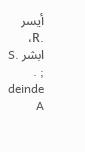أيسر .R، ابشر .S . ; deinde A